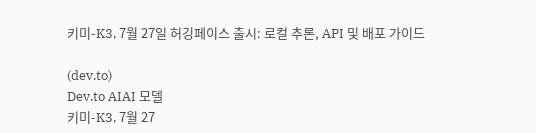키미-K3, 7월 27일 허깅페이스 출시: 로컬 추론, API 및 배포 가이드

(dev.to)
Dev.to AIAI 모델
키미-K3, 7월 27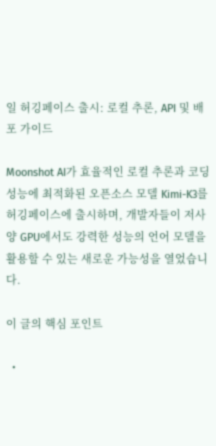일 허깅페이스 출시: 로컬 추론, API 및 배포 가이드

Moonshot AI가 효율적인 로컬 추론과 코딩 성능에 최적화된 오픈소스 모델 Kimi-K3를 허깅페이스에 출시하며, 개발자들이 저사양 GPU에서도 강력한 성능의 언어 모델을 활용할 수 있는 새로운 가능성을 열었습니다.

이 글의 핵심 포인트

  •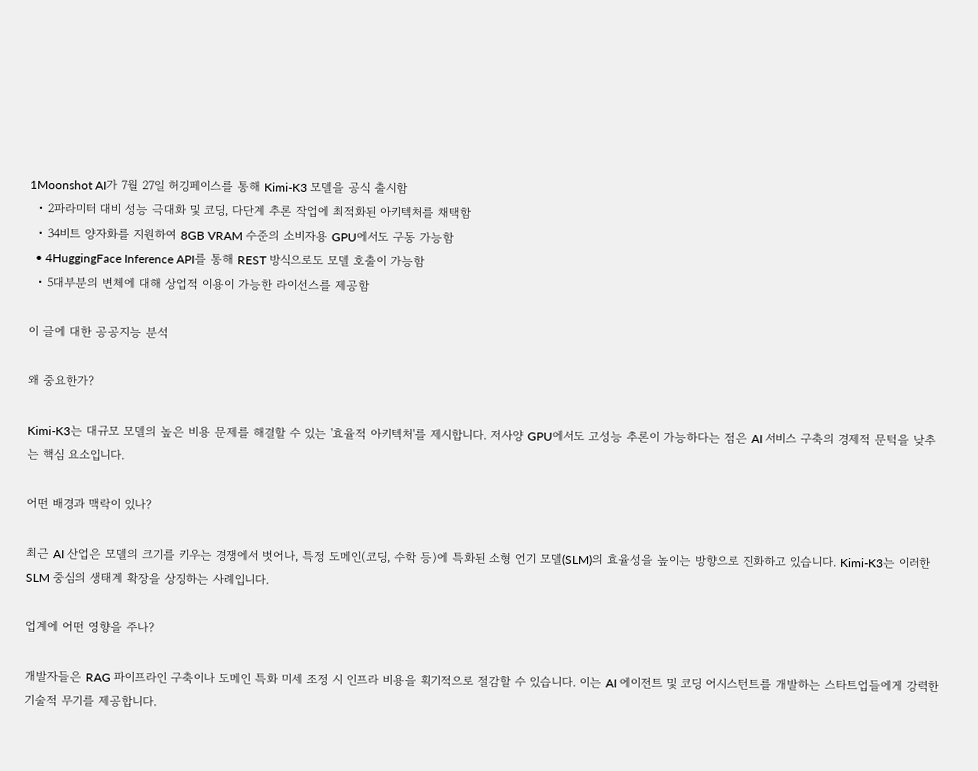1Moonshot AI가 7월 27일 허깅페이스를 통해 Kimi-K3 모델을 공식 출시함
  • 2파라미터 대비 성능 극대화 및 코딩, 다단계 추론 작업에 최적화된 아키텍처를 채택함
  • 34비트 양자화를 지원하여 8GB VRAM 수준의 소비자용 GPU에서도 구동 가능함
  • 4HuggingFace Inference API를 통해 REST 방식으로도 모델 호출이 가능함
  • 5대부분의 변체에 대해 상업적 이용이 가능한 라이선스를 제공함

이 글에 대한 공공지능 분석

왜 중요한가?

Kimi-K3는 대규모 모델의 높은 비용 문제를 해결할 수 있는 '효율적 아키텍처'를 제시합니다. 저사양 GPU에서도 고성능 추론이 가능하다는 점은 AI 서비스 구축의 경제적 문턱을 낮추는 핵심 요소입니다.

어떤 배경과 맥락이 있나?

최근 AI 산업은 모델의 크기를 키우는 경쟁에서 벗어나, 특정 도메인(코딩, 수학 등)에 특화된 소형 언기 모델(SLM)의 효율성을 높이는 방향으로 진화하고 있습니다. Kimi-K3는 이러한 SLM 중심의 생태계 확장을 상징하는 사례입니다.

업계에 어떤 영향을 주나?

개발자들은 RAG 파이프라인 구축이나 도메인 특화 미세 조정 시 인프라 비용을 획기적으로 절감할 수 있습니다. 이는 AI 에이전트 및 코딩 어시스턴트를 개발하는 스타트업들에게 강력한 기술적 무기를 제공합니다.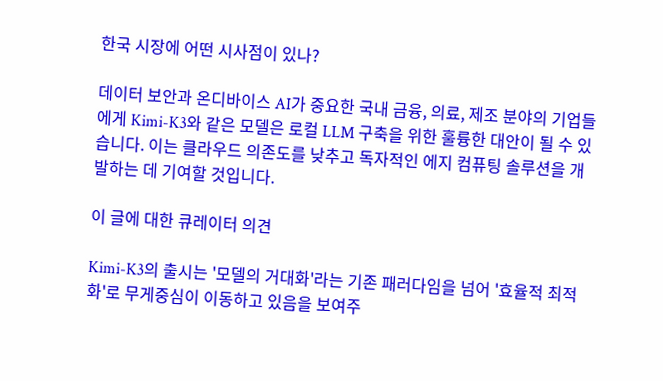한국 시장에 어떤 시사점이 있나?

데이터 보안과 온디바이스 AI가 중요한 국내 금융, 의료, 제조 분야의 기업들에게 Kimi-K3와 같은 모델은 로컬 LLM 구축을 위한 훌륭한 대안이 될 수 있습니다. 이는 클라우드 의존도를 낮추고 독자적인 에지 컴퓨팅 솔루션을 개발하는 데 기여할 것입니다.

이 글에 대한 큐레이터 의견

Kimi-K3의 출시는 '모델의 거대화'라는 기존 패러다임을 넘어 '효율적 최적화'로 무게중심이 이동하고 있음을 보여주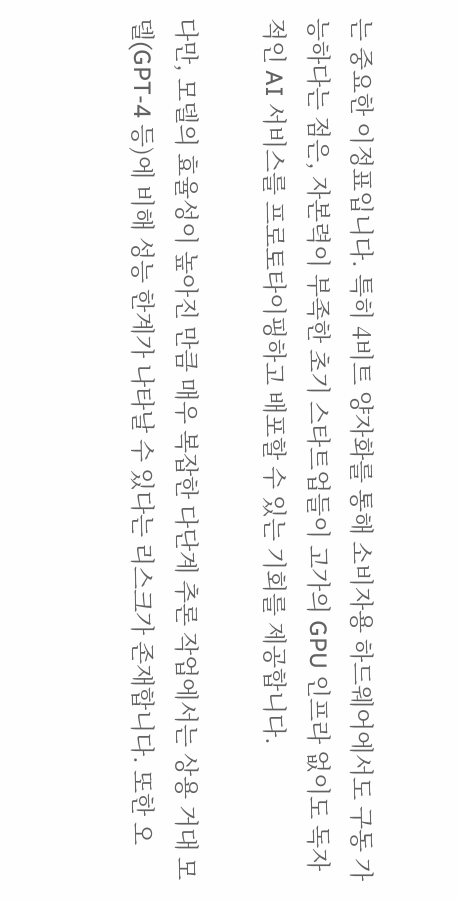는 중요한 이정표입니다. 특히 4비트 양자화를 통해 소비자용 하드웨어에서도 구동 가능하다는 점은, 자본력이 부족한 초기 스타트업들이 고가의 GPU 인프라 없이도 독자적인 AI 서비스를 프로토타이핑하고 배포할 수 있는 기회를 제공합니다.

다만, 모델의 효율성이 높아진 만큼 매우 복잡한 다단계 추론 작업에서는 상용 거대 모델(GPT-4 등)에 비해 성능 한계가 나타날 수 있다는 리스크가 존재합니다. 또한 오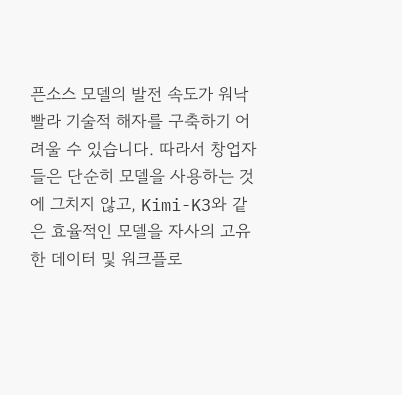픈소스 모델의 발전 속도가 워낙 빨라 기술적 해자를 구축하기 어려울 수 있습니다. 따라서 창업자들은 단순히 모델을 사용하는 것에 그치지 않고, Kimi-K3와 같은 효율적인 모델을 자사의 고유한 데이터 및 워크플로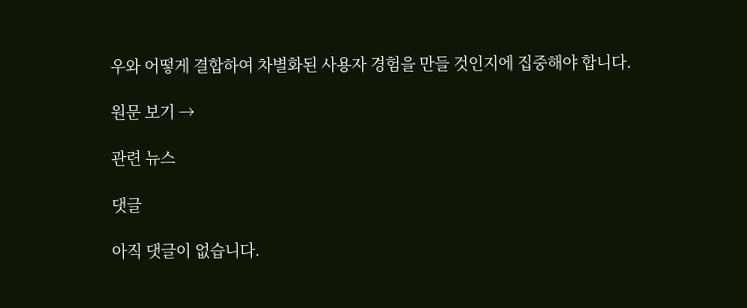우와 어떻게 결합하여 차별화된 사용자 경험을 만들 것인지에 집중해야 합니다.

원문 보기 →

관련 뉴스

댓글

아직 댓글이 없습니다.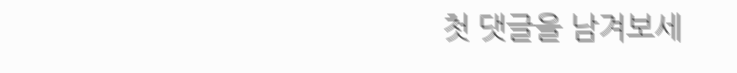첫 댓글을 남겨보세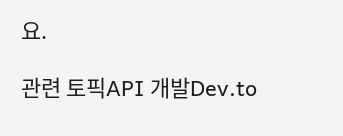요.

관련 토픽API 개발Dev.to